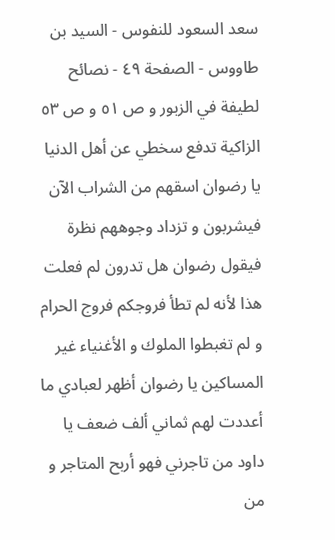سعد السعود للنفوس - السيد بن طاووس - الصفحة ٤٩ - نصائح لطيفة في الزبور و ص ٥١ و ص ٥٣
الزاكية تدفع سخطي عن أهل الدنيا يا رضوان اسقهم من الشراب الآن فيشربون و تزداد وجوههم نظرة فيقول رضوان هل تدرون لم فعلت هذا لأنه لم تطأ فروجكم فروج الحرام و لم تغبطوا الملوك و الأغنياء غير المساكين يا رضوان أظهر لعبادي ما أعددت لهم ثماني ألف ضعف يا داود من تاجرني فهو أربح المتاجر و من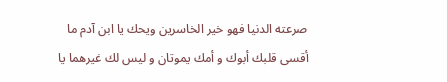صرعته الدنيا فهو خير الخاسرين ويحك يا ابن آدم ما أقسى قلبك أبوك و أمك يموتان و ليس لك غيرهما يا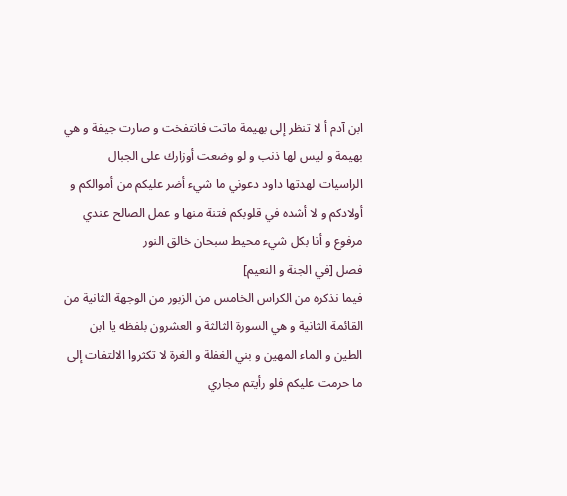ابن آدم أ لا تنظر إلى بهيمة ماتت فانتفخت و صارت جيفة و هي بهيمة و ليس لها ذنب و لو وضعت أوزارك على الجبال الراسيات لهدتها داود دعوني ما شيء أضر عليكم من أموالكم و أولادكم و لا أشده في قلوبكم فتنة منها و عمل الصالح عندي مرفوع و أنا بكل شيء محيط سبحان خالق النور
فصل [في الجنة و النعيم]
فيما نذكره من الكراس الخامس من الزبور من الوجهة الثانية من القائمة الثانية و هي السورة الثالثة و العشرون بلفظه يا ابن الطين و الماء المهين و بني الغفلة و الغرة لا تكثروا الالتفات إلى ما حرمت عليكم فلو رأيتم مجاري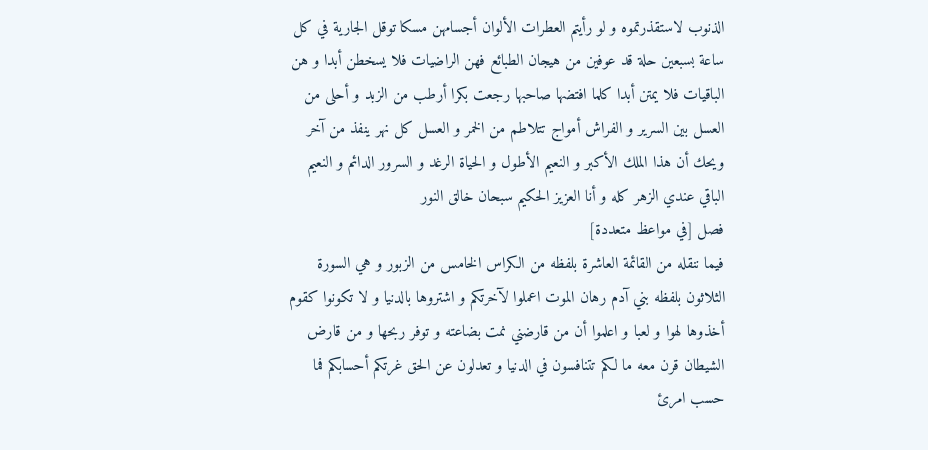الذنوب لاستقذرتموه و لو رأيتم العطرات الألوان أجسامهن مسكا توقل الجارية في كل ساعة بسبعين حلة قد عوفين من هيجان الطبائع فهن الراضيات فلا يسخطن أبدا و هن الباقيات فلا يمتن أبدا كلما افتضها صاحبها رجعت بكرا أرطب من الزبد و أحلى من العسل بين السرير و الفراش أمواج تتلاطم من الخمر و العسل كل نهر ينفذ من آخر ويحك أن هذا الملك الأكبر و النعيم الأطول و الحياة الرغد و السرور الدائم و النعيم الباقي عندي الزهر كله و أنا العزيز الحكيم سبحان خالق النور
فصل [في مواعظ متعددة]
فيما ننقله من القائمة العاشرة بلفظه من الكراس الخامس من الزبور و هي السورة الثلاثون بلفظه بني آدم رهان الموت اعملوا لآخرتكم و اشتروها بالدنيا و لا تكونوا كقوم أخذوها لهوا و لعبا و اعلموا أن من قارضني نمت بضاعته و توفر ربحها و من قارض الشيطان قرن معه ما لكم تتنافسون في الدنيا و تعدلون عن الحق غرتكم أحسابكم فما حسب امرئ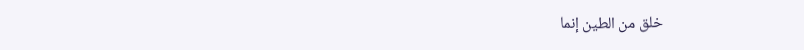خلق من الطين إنما